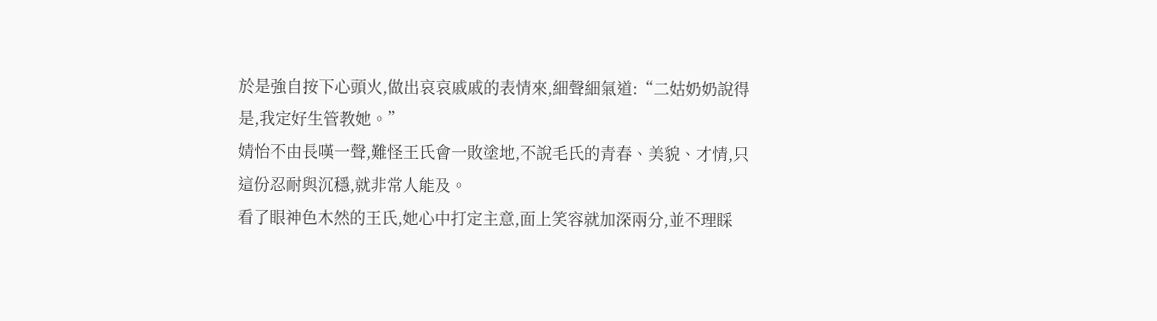於是強自按下心頭火,做出哀哀戚戚的表情來,細聲細氣道:“二姑奶奶說得是,我定好生管教她。”
婧怡不由長嘆一聲,難怪王氏會一敗塗地,不說毛氏的青春、美貌、才情,只這份忍耐與沉穩,就非常人能及。
看了眼神色木然的王氏,她心中打定主意,面上笑容就加深兩分,並不理睬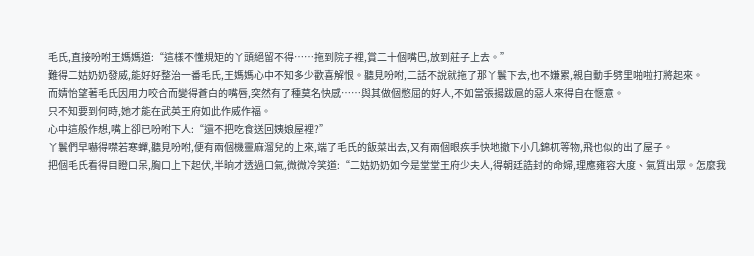毛氏,直接吩咐王媽媽道:“這樣不懂規矩的丫頭絕留不得……拖到院子裡,賞二十個嘴巴,放到莊子上去。”
難得二姑奶奶發威,能好好整治一番毛氏,王媽媽心中不知多少歡喜解恨。聽見吩咐,二話不說就拖了那丫鬟下去,也不嫌累,親自動手劈里啪啦打將起來。
而婧怡望著毛氏因用力咬合而變得蒼白的嘴唇,突然有了種莫名快感……與其做個憋屈的好人,不如當張揚跋扈的惡人來得自在愜意。
只不知要到何時,她才能在武英王府如此作威作福。
心中這般作想,嘴上卻已吩咐下人:“還不把吃食送回姨娘屋裡?”
丫鬟們早嚇得噤若寒蟬,聽見吩咐,便有兩個機靈麻溜兒的上來,端了毛氏的飯菜出去,又有兩個眼疾手快地撤下小几錦杌等物,飛也似的出了屋子。
把個毛氏看得目瞪口呆,胸口上下起伏,半晌才透過口氣,微微冷笑道:“二姑奶奶如今是堂堂王府少夫人,得朝廷誥封的命婦,理應雍容大度、氣質出眾。怎麼我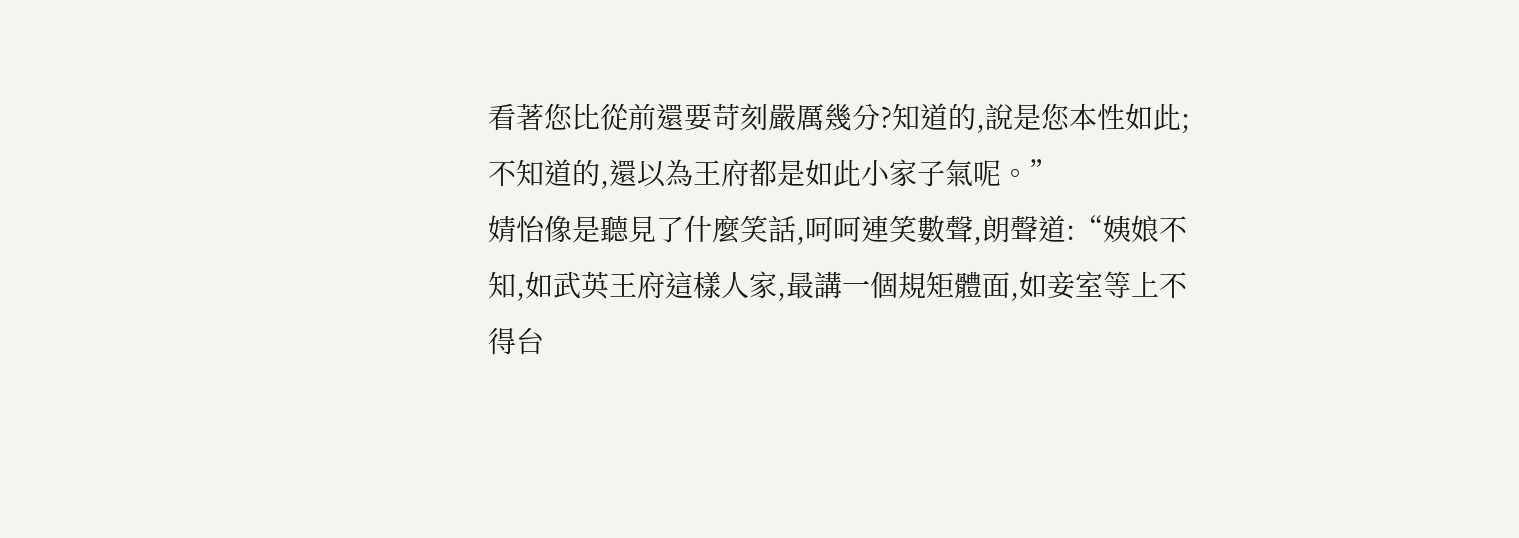看著您比從前還要苛刻嚴厲幾分?知道的,說是您本性如此;不知道的,還以為王府都是如此小家子氣呢。”
婧怡像是聽見了什麼笑話,呵呵連笑數聲,朗聲道:“姨娘不知,如武英王府這樣人家,最講一個規矩體面,如妾室等上不得台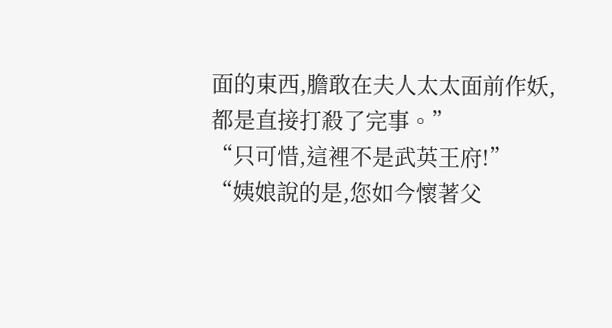面的東西,膽敢在夫人太太面前作妖,都是直接打殺了完事。”
“只可惜,這裡不是武英王府!”
“姨娘說的是,您如今懷著父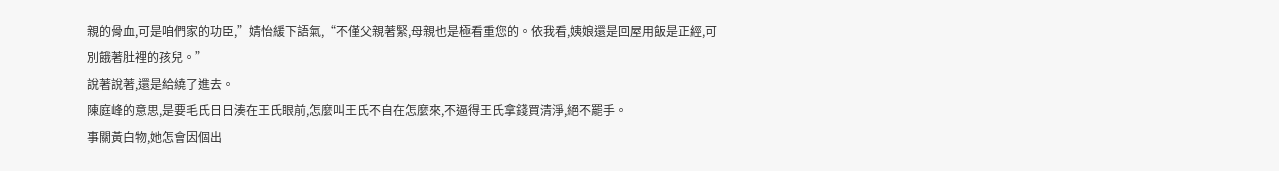親的骨血,可是咱們家的功臣,”婧怡緩下語氣,“不僅父親著緊,母親也是極看重您的。依我看,姨娘還是回屋用飯是正經,可別餓著肚裡的孩兒。”
說著說著,還是給繞了進去。
陳庭峰的意思,是要毛氏日日湊在王氏眼前,怎麼叫王氏不自在怎麼來,不逼得王氏拿錢買清淨,絕不罷手。
事關黃白物,她怎會因個出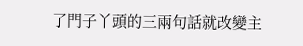了門子丫頭的三兩句話就改變主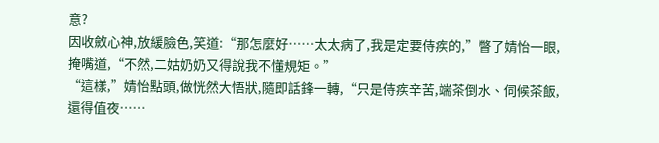意?
因收斂心神,放緩臉色,笑道:“那怎麼好……太太病了,我是定要侍疾的,”瞥了婧怡一眼,掩嘴道,“不然,二姑奶奶又得說我不懂規矩。”
“這樣,”婧怡點頭,做恍然大悟狀,隨即話鋒一轉,“只是侍疾辛苦,端茶倒水、伺候茶飯,還得值夜……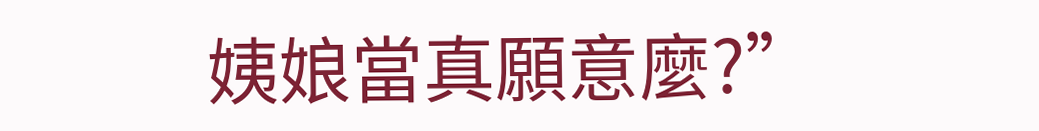姨娘當真願意麼?”